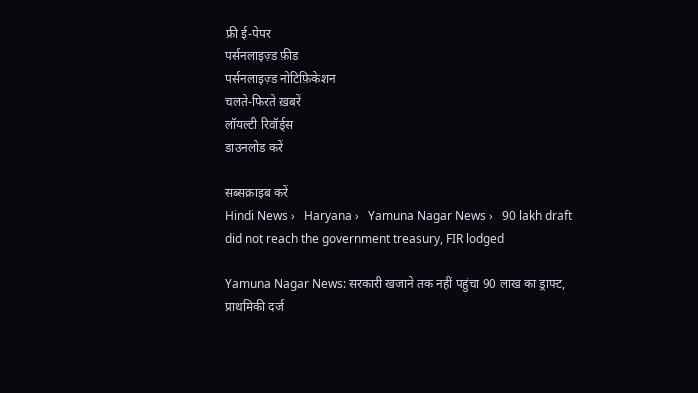फ्री ई-पेपर
पर्सनलाइज़्ड फ़ीड
पर्सनलाइज़्ड नोटिफ़िकेशन
चलते-फिरते ख़बरें
लॉयल्टी रिवॉर्ड्स
डाउनलोड करें

सब्सक्राइब करें
Hindi News ›   Haryana ›   Yamuna Nagar News ›   90 lakh draft did not reach the government treasury, FIR lodged

Yamuna Nagar News: सरकारी खजाने तक नहीं पहुंचा 90 लाख का ड्राफ्ट, प्राथमिकी दर्ज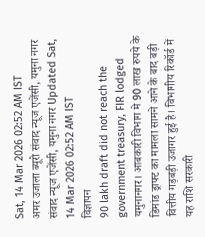Sat, 14 Mar 2026 02:52 AM IST
अमर उजाला ब्यूरो संवाद न्यूज एजेंसी, यमुना नगर
संवाद न्यूज एजेंसी, यमुना नगर Updated Sat, 14 Mar 2026 02:52 AM IST
विज्ञापन
90 lakh draft did not reach the government treasury, FIR lodged
यमुनानगर। आबकारी विभाग मे 90 लाख रुपये के डिमांड ड्राफ्ट का मामला सामने आने के बाद बड़ी वित्तीय गड़बड़ी उजागर हुई है। विभागीय रिकॉर्ड में यह राशि सरकारी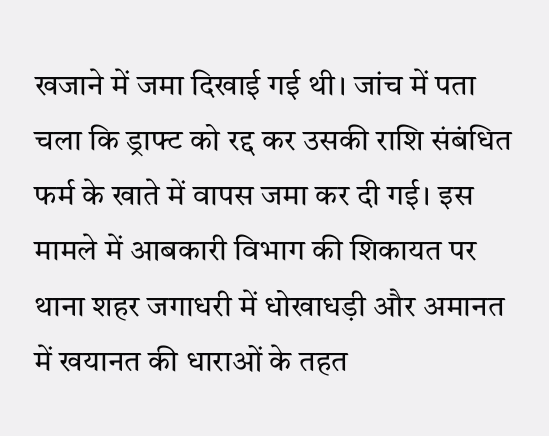खजाने में जमा दिखाई गई थी। जांच में पता चला कि ड्राफ्ट को रद्द कर उसकी राशि संबंधित फर्म के खाते में वापस जमा कर दी गई। इस मामले में आबकारी विभाग की शिकायत पर थाना शहर जगाधरी में धोखाधड़ी और अमानत में खयानत की धाराओं के तहत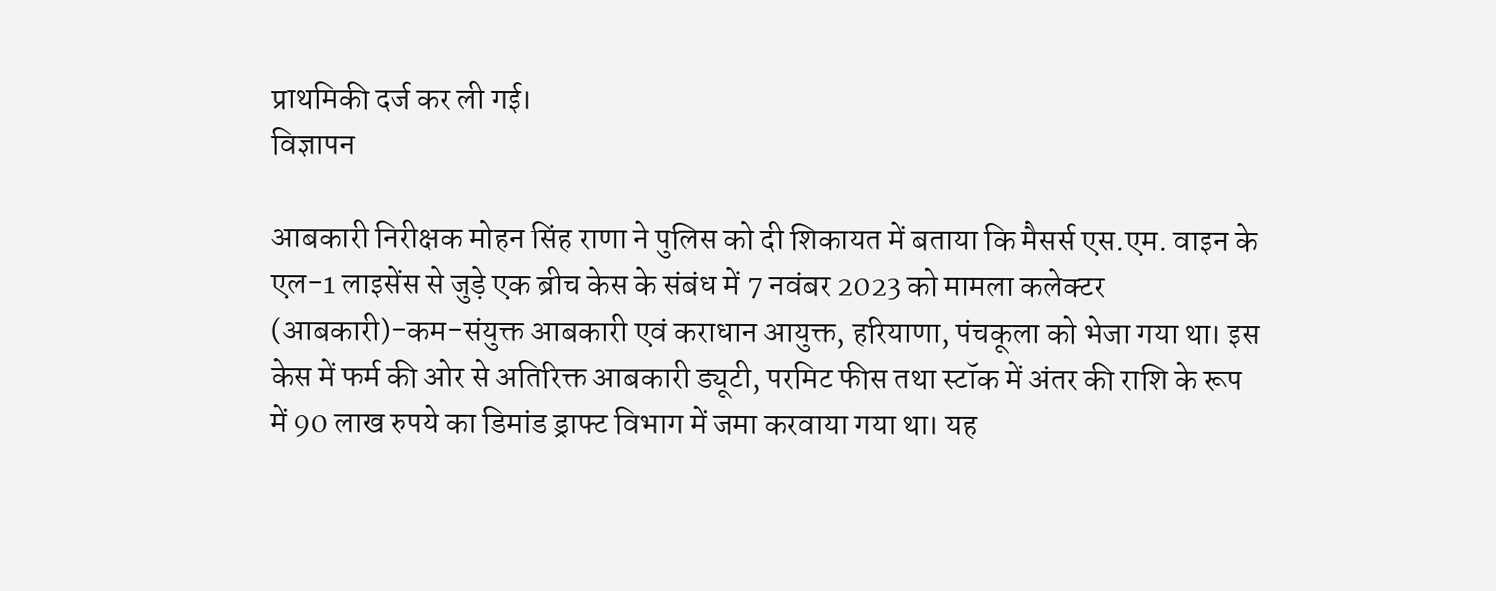प्राथमिकी दर्ज कर ली गई।
विज्ञापन

आबकारी निरीक्षक मोहन सिंह राणा ने पुलिस को दी शिकायत में बताया कि मैसर्स एस.एम. वाइन के एल-1 लाइसेंस से जुड़े एक ब्रीच केस के संबंध में 7 नवंबर 2023 को मामला कलेक्टर (आबकारी)-कम-संयुक्त आबकारी एवं कराधान आयुक्त, हरियाणा, पंचकूला को भेजा गया था। इस केस में फर्म की ओर से अतिरिक्त आबकारी ड्यूटी, परमिट फीस तथा स्टॉक में अंतर की राशि के रूप में 90 लाख रुपये का डिमांड ड्राफ्ट विभाग में जमा करवाया गया था। यह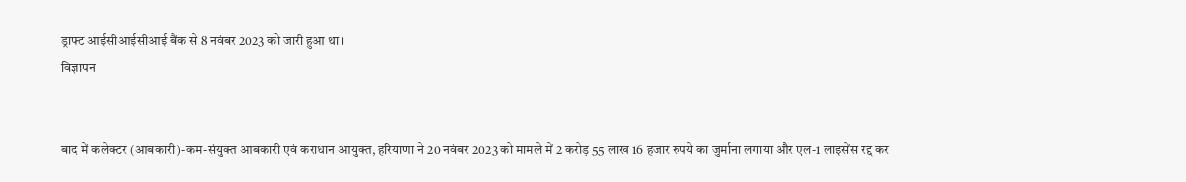ड्राफ्ट आईसीआईसीआई बैंक से 8 नवंबर 2023 को जारी हुआ था।
विज्ञापन


बाद में कलेक्टर (आबकारी)-कम-संयुक्त आबकारी एवं कराधान आयुक्त, हरियाणा ने 20 नवंबर 2023 को मामले में 2 करोड़ 55 लाख 16 हजार रुपये का जुर्माना लगाया और एल-1 लाइसेंस रद्द कर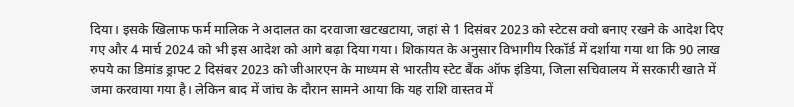दिया। इसके खिलाफ फर्म मालिक ने अदालत का दरवाजा खटखटाया, जहां से 1 दिसंबर 2023 को स्टेटस क्वो बनाए रखने के आदेश दिए गए और 4 मार्च 2024 को भी इस आदेश को आगे बढ़ा दिया गया। शिकायत के अनुसार विभागीय रिकॉर्ड में दर्शाया गया था कि 90 लाख रुपये का डिमांड ड्राफ्ट 2 दिसंबर 2023 को जीआरएन के माध्यम से भारतीय स्टेट बैंक ऑफ इंडिया, जिला सचिवालय में सरकारी खाते में जमा करवाया गया है। लेकिन बाद में जांच के दौरान सामने आया कि यह राशि वास्तव में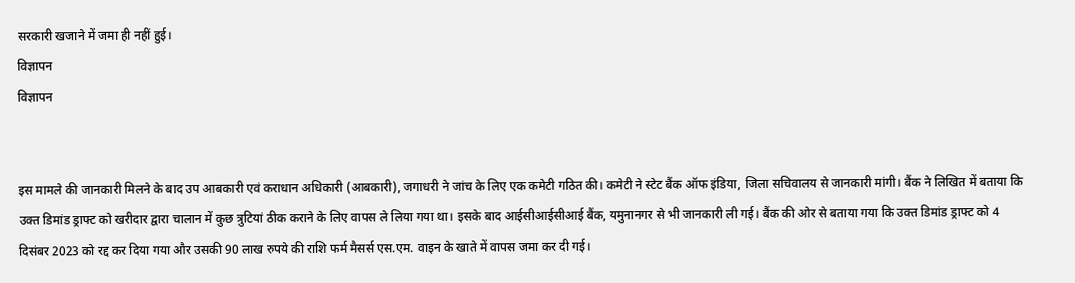सरकारी खजाने में जमा ही नहीं हुई।
विज्ञापन
विज्ञापन


इस मामले की जानकारी मिलने के बाद उप आबकारी एवं कराधान अधिकारी (आबकारी), जगाधरी ने जांच के लिए एक कमेटी गठित की। कमेटी ने स्टेट बैंक ऑफ इंडिया, जिला सचिवालय से जानकारी मांगी। बैंक ने लिखित में बताया कि उक्त डिमांड ड्राफ्ट को खरीदार द्वारा चालान में कुछ त्रुटियां ठीक कराने के लिए वापस ले लिया गया था। इसके बाद आईसीआईसीआई बैंक, यमुनानगर से भी जानकारी ली गई। बैंक की ओर से बताया गया कि उक्त डिमांड ड्राफ्ट को 4 दिसंबर 2023 को रद्द कर दिया गया और उसकी 90 लाख रुपये की राशि फर्म मैसर्स एस.एम. वाइन के खाते में वापस जमा कर दी गई।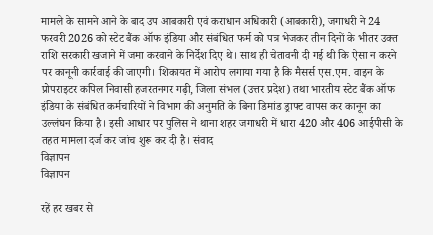मामले के सामने आने के बाद उप आबकारी एवं कराधान अधिकारी (आबकारी), जगाधरी ने 24 फरवरी 2026 को स्टेट बैंक ऑफ इंडिया और संबंधित फर्म को पत्र भेजकर तीन दिनों के भीतर उक्त राशि सरकारी खजाने में जमा करवाने के निर्देश दिए थे। साथ ही चेतावनी दी गई थी कि ऐसा न करने पर कानूनी कार्रवाई की जाएगी। शिकायत में आरोप लगाया गया है कि मैसर्स एस.एम. वाइन के प्रोपराइटर कपिल निवासी हजरतनगर गढ़ी, जिला संभल (उत्तर प्रदेश) तथा भारतीय स्टेट बैंक ऑफ इंडिया के संबंधित कर्मचारियों ने विभाग की अनुमति के बिना डिमांड ड्राफ्ट वापस कर कानून का उल्लंघन किया है। इसी आधार पर पुलिस ने थाना शहर जगाधरी में धारा 420 और 406 आईपीसी के तहत मामला दर्ज कर जांच शुरू कर दी है। संवाद
विज्ञापन
विज्ञापन

रहें हर खबर से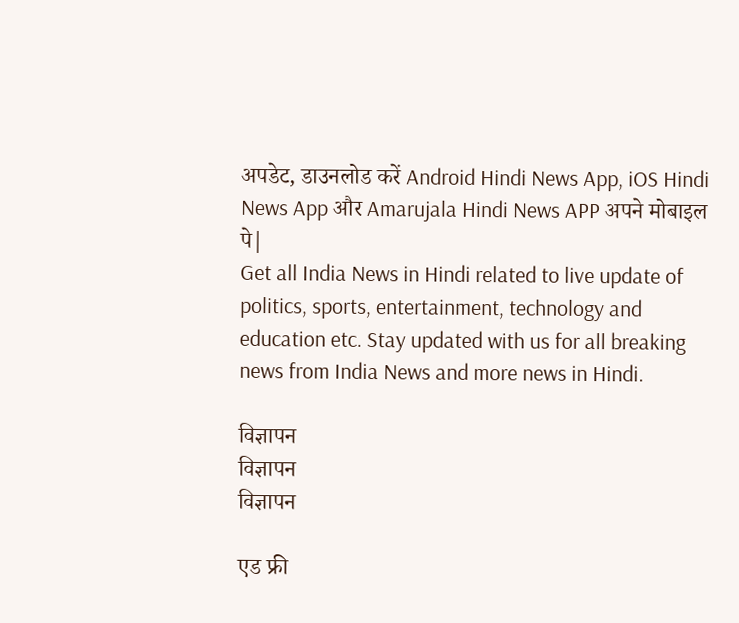अपडेट, डाउनलोड करें Android Hindi News App, iOS Hindi News App और Amarujala Hindi News APP अपने मोबाइल पे|
Get all India News in Hindi related to live update of politics, sports, entertainment, technology and education etc. Stay updated with us for all breaking news from India News and more news in Hindi.

विज्ञापन
विज्ञापन
विज्ञापन

एड फ्री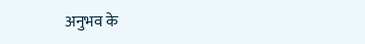अनुभव के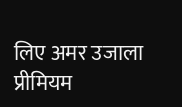लिए अमर उजाला प्रीमियम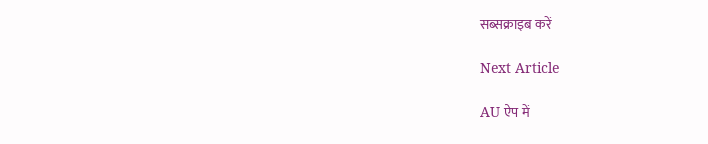सब्सक्राइब करें

Next Article

AU ऐप में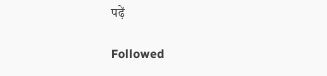पढ़ें

Followed